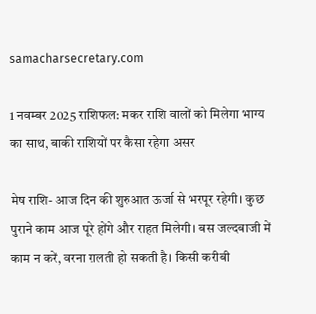samacharsecretary.com

1 नवम्बर 2025 राशिफल: मकर राशि वालों को मिलेगा भाग्य का साथ, बाकी राशियों पर कैसा रहेगा असर

मेष राशि- आज दिन की शुरुआत ऊर्जा से भरपूर रहेगी। कुछ पुराने काम आज पूरे होंगे और राहत मिलेगी। बस जल्दबाजी में काम न करें, वरना ग़लती हो सकती है। किसी करीबी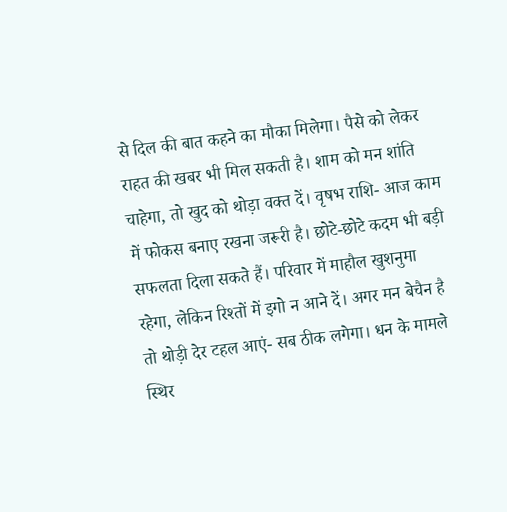से दिल की बात कहने का मौका मिलेगा। पैसे को लेकर राहत की खबर भी मिल सकती है। शाम को मन शांति चाहेगा, तो खुद को थोड़ा वक्त दें। वृषभ राशि- आज काम में फोकस बनाए रखना जरूरी है। छोटे-छोटे कदम भी बड़ी सफलता दिला सकते हैं। परिवार में माहौल खुशनुमा रहेगा, लेकिन रिश्तों में इगो न आने दें। अगर मन बेचैन है तो थोड़ी देर टहल आएं- सब ठीक लगेगा। धन के मामले स्थिर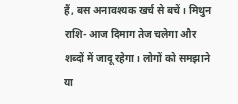हैं, बस अनावश्यक खर्च से बचें। मिथुन राशि- आज दिमाग तेज चलेगा और शब्दों में जादू रहेगा। लोगों को समझाने या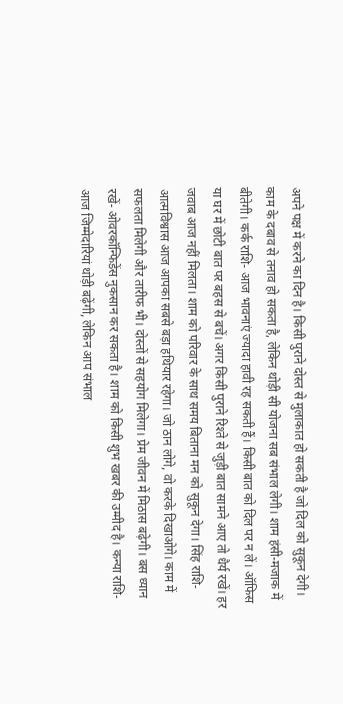अपने पक्ष में करने का दिन है। किसी पुराने दोस्त से मुलाकात हो सकती है जो दिल को सुकून देगी। काम के दबाव से तनाव हो सकता है, लेकिन थोड़ी सी योजना सब संभाल लेगी। शाम हंसी-मजाक में बीतेगी। कर्क राशि- आज भावनाएं ज्यादा हावी रह सकती हैं। किसी बात को दिल पर न लें। ऑफिस या घर में छोटी बात पर बहस से बचें। अगर किसी पुराने रिश्ते से जुड़ी बात सामने आए तो धैर्य रखें। हर जवाब आज नहीं मिलता। शाम को परिवार के साथ समय बिताना मन को सुकून देगा। सिंह राशि- आत्मविश्वास आज आपका सबसे बड़ा हथियार रहेगा। जो ठान लोगे, वो करके दिखाओगे। काम में सफलता मिलेगी और तारीफ भी। दोस्तों से सहयोग मिलेगा। प्रेम जीवन में मिठास बढ़ेगी। बस ध्यान रखें- ओवरकॉन्फिडेंस नुकसान कर सकता है। शाम को किसी शुभ खबर की उम्मीद है। कन्या राशि- आज जिम्मेदारियां थोड़ी बढ़ेंगी, लेकिन आप संभाल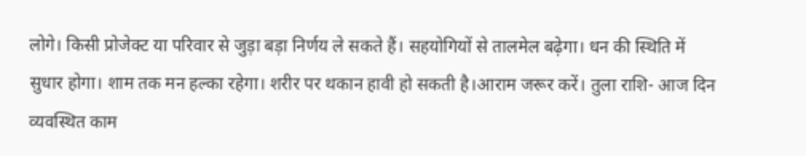लोगे। किसी प्रोजेक्ट या परिवार से जुड़ा बड़ा निर्णय ले सकते हैं। सहयोगियों से तालमेल बढ़ेगा। धन की स्थिति में सुधार होगा। शाम तक मन हल्का रहेगा। शरीर पर थकान हावी हो सकती है।आराम जरूर करें। तुला राशि- आज दिन व्यवस्थित काम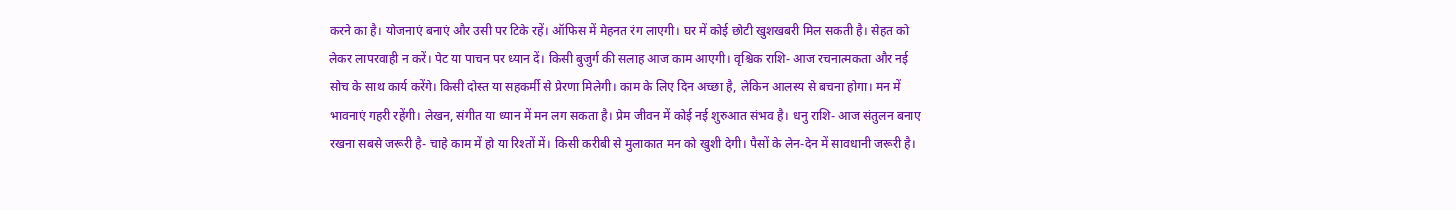करने का है। योजनाएं बनाएं और उसी पर टिके रहें। ऑफिस में मेहनत रंग लाएगी। घर में कोई छोटी खुशखबरी मिल सकती है। सेहत को लेकर लापरवाही न करें। पेट या पाचन पर ध्यान दें। किसी बुजुर्ग की सलाह आज काम आएगी। वृश्चिक राशि- आज रचनात्मकता और नई सोच के साथ कार्य करेंगे। किसी दोस्त या सहकर्मी से प्रेरणा मिलेगी। काम के लिए दिन अच्छा है, लेकिन आलस्य से बचना होगा। मन में भावनाएं गहरी रहेंगी। लेखन, संगीत या ध्यान में मन लग सकता है। प्रेम जीवन में कोई नई शुरुआत संभव है। धनु राशि- आज संतुलन बनाए रखना सबसे जरूरी है- चाहे काम में हो या रिश्तों में। किसी करीबी से मुलाकात मन को खुशी देगी। पैसों के लेन-देन में सावधानी जरूरी है।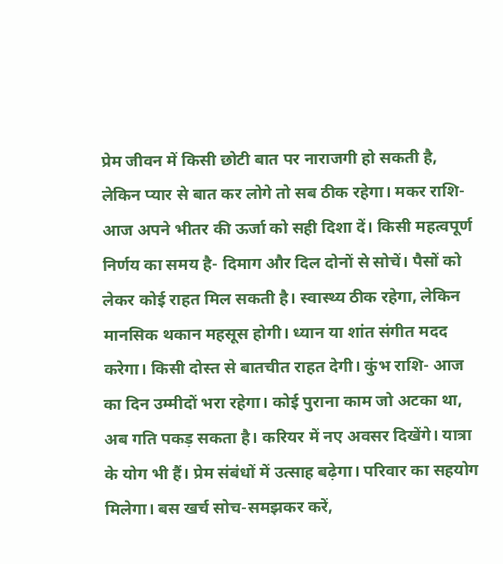प्रेम जीवन में किसी छोटी बात पर नाराजगी हो सकती है, लेकिन प्यार से बात कर लोगे तो सब ठीक रहेगा। मकर राशि- आज अपने भीतर की ऊर्जा को सही दिशा दें। किसी महत्वपूर्ण निर्णय का समय है- दिमाग और दिल दोनों से सोचें। पैसों को लेकर कोई राहत मिल सकती है। स्वास्थ्य ठीक रहेगा, लेकिन मानसिक थकान महसूस होगी। ध्यान या शांत संगीत मदद करेगा। किसी दोस्त से बातचीत राहत देगी। कुंभ राशि- आज का दिन उम्मीदों भरा रहेगा। कोई पुराना काम जो अटका था, अब गति पकड़ सकता है। करियर में नए अवसर दिखेंगे। यात्रा के योग भी हैं। प्रेम संबंधों में उत्साह बढ़ेगा। परिवार का सहयोग मिलेगा। बस खर्च सोच-समझकर करें,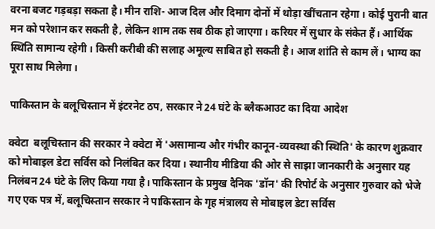वरना बजट गड़बड़ा सकता है। मीन राशि- आज दिल और दिमाग दोनों में थोड़ा खींचतान रहेगा। कोई पुरानी बात मन को परेशान कर सकती है, लेकिन शाम तक सब ठीक हो जाएगा। करियर में सुधार के संकेत हैं। आर्थिक स्थिति सामान्य रहेगी। किसी करीबी की सलाह अमूल्य साबित हो सकती है। आज शांति से काम लें। भाग्य का पूरा साथ मिलेगा।

पाकिस्तान के बलूचिस्तान में इंटरनेट ठप, सरकार ने 24 घंटे के ब्लैकआउट का दिया आदेश

क्वेटा  बलूचिस्तान की सरकार ने क्वेटा में 'असामान्य और गंभीर कानून-व्यवस्था की स्थिति' के कारण शुक्रवार को मोबाइल डेटा सर्विस को निलंबित कर दिया। स्थानीय मीडिया की ओर से साझा जानकारी के अनुसार यह निलंबन 24 घंटे के लिए किया गया है। पाकिस्तान के प्रमुख दैनिक 'डॉन' की रिपोर्ट के अनुसार गुरुवार को भेजे गए एक पत्र में, बलूचिस्तान सरकार ने पाकिस्तान के गृह मंत्रालय से मोबाइल डेटा सर्विस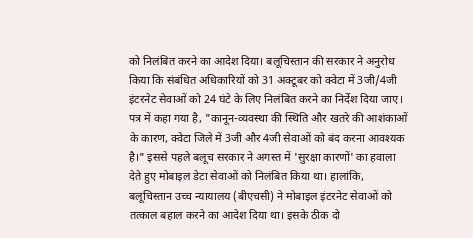को निलंबित करने का आदेश दिया। बलूचिस्तान की सरकार ने अनुरोध किया कि संबंधित अधिकारियों को 31 अक्टूबर को क्वेटा में 3जी/4जी इंटरनेट सेवाओं को 24 घंटे के लिए निलंबित करने का निर्देश दिया जाए। पत्र में कहा गया है, "कानून-व्यवस्था की स्थिति और खतरे की आशंकाओं के कारण, क्वेटा जिले में 3जी और 4जी सेवाओं को बंद करना आवश्यक है।" इससे पहले बलूच सरकार ने अगस्त में 'सुरक्षा कारणों' का हवाला देते हुए मोबाइल डेटा सेवाओं को निलंबित किया था। हालांकि, बलूचिस्तान उच्च न्यायालय (बीएचसी) ने मोबाइल इंटरनेट सेवाओं को तत्काल बहाल करने का आदेश दिया था। इसके ठीक दो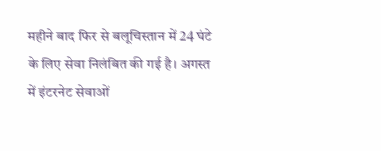महीने बाद फिर से बलूचिस्तान में 24 घंटे के लिए सेवा निलंबित की गई है। अगस्त में इंटरनेट सेवाओं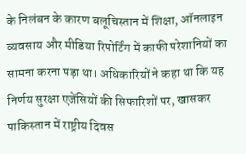के निलंबन के कारण बलूचिस्तान में शिक्षा, ऑनलाइन व्यवसाय और मीडिया रिपोर्टिंग में काफी परेशानियों का सामना करना पड़ा था। अधिकारियों ने कहा था कि यह निर्णय सुरक्षा एजेंसियों की सिफारिशों पर, खासकर पाकिस्तान में राष्ट्रीय दिवस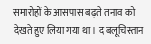समारोहों के आसपास बढ़ते तनाव को देखते हुए लिया गया था। द बलूचिस्तान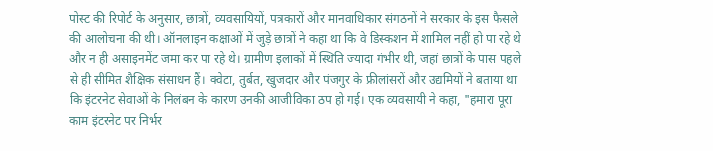पोस्ट की रिपोर्ट के अनुसार, छात्रों, व्यवसायियों, पत्रकारों और मानवाधिकार संगठनों ने सरकार के इस फैसले की आलोचना की थी। ऑनलाइन कक्षाओं में जुड़े छात्रों ने कहा था कि वे डिस्कशन में शामिल नहीं हो पा रहे थे और न ही असाइनमेंट जमा कर पा रहे थे। ग्रामीण इलाकों में स्थिति ज्यादा गंभीर थी, जहां छात्रों के पास पहले से ही सीमित शैक्षिक संसाधन हैं। क्वेटा, तुर्बत, खुजदार और पंजगुर के फ्रीलांसरों और उद्यमियों ने बताया था कि इंटरनेट सेवाओं के निलंबन के कारण उनकी आजीविका ठप हो गई। एक व्यवसायी ने कहा, "हमारा पूरा काम इंटरनेट पर निर्भर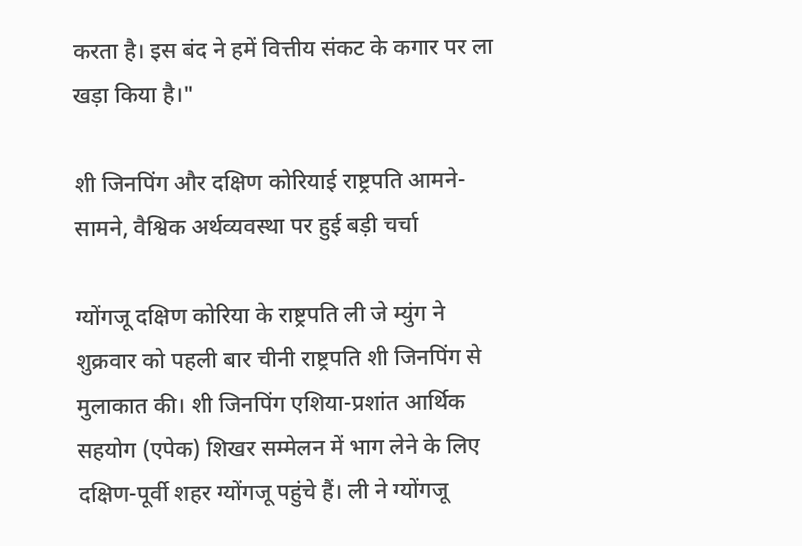करता है। इस बंद ने हमें वित्तीय संकट के कगार पर ला खड़ा किया है।"

शी जिनपिंग और दक्षिण कोरियाई राष्ट्रपति आमने-सामने, वैश्विक अर्थव्यवस्था पर हुई बड़ी चर्चा

ग्योंगजू दक्षिण कोरिया के राष्ट्रपति ली जे म्युंग ने शुक्रवार को पहली बार चीनी राष्ट्रपति शी जिनपिंग से मुलाकात की। शी जिनपिंग एशिया-प्रशांत आर्थिक सहयोग (एपेक) शिखर सम्मेलन में भाग लेने के लिए दक्षिण-पूर्वी शहर ग्योंगजू पहुंचे हैं। ली ने ग्योंगजू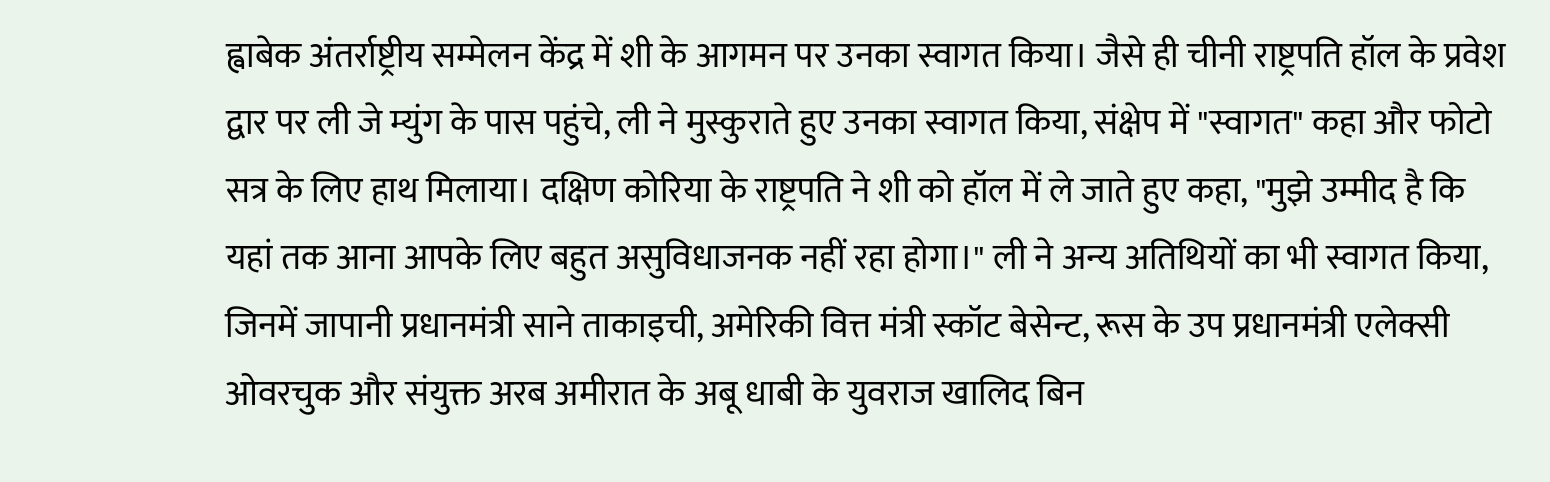ह्वाबेक अंतर्राष्ट्रीय सम्मेलन केंद्र में शी के आगमन पर उनका स्वागत किया। जैसे ही चीनी राष्ट्रपति हॉल के प्रवेश द्वार पर ली जे म्युंग के पास पहुंचे, ली ने मुस्कुराते हुए उनका स्वागत किया, संक्षेप में "स्वागत" कहा और फोटो सत्र के लिए हाथ मिलाया। दक्षिण कोरिया के राष्ट्रपति ने शी को हॉल में ले जाते हुए कहा, "मुझे उम्मीद है कि यहां तक आना आपके लिए बहुत असुविधाजनक नहीं रहा होगा।" ली ने अन्य अतिथियों का भी स्वागत किया, जिनमें जापानी प्रधानमंत्री साने ताकाइची, अमेरिकी वित्त मंत्री स्कॉट बेसेन्ट, रूस के उप प्रधानमंत्री एलेक्सी ओवरचुक और संयुक्त अरब अमीरात के अबू धाबी के युवराज खालिद बिन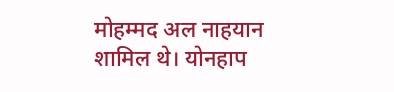मोहम्मद अल नाहयान शामिल थे। योनहाप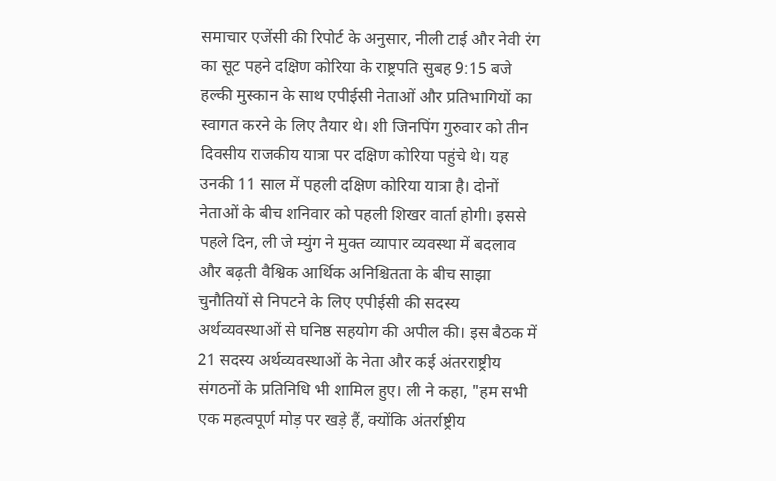समाचार एजेंसी की रिपोर्ट के अनुसार, नीली टाई और नेवी रंग का सूट पहने दक्षिण कोरिया के राष्ट्रपति सुबह 9:15 बजे हल्की मुस्कान के साथ एपीईसी नेताओं और प्रतिभागियों का स्वागत करने के लिए तैयार थे। शी जिनपिंग गुरुवार को तीन दिवसीय राजकीय यात्रा पर दक्षिण कोरिया पहुंचे थे। यह उनकी 11 साल में पहली दक्षिण कोरिया यात्रा है। दोनों नेताओं के बीच शनिवार को पहली शिखर वार्ता होगी। इससे पहले दिन, ली जे म्युंग ने मुक्त व्यापार व्यवस्था में बदलाव और बढ़ती वैश्विक आर्थिक अनिश्चितता के बीच साझा चुनौतियों से निपटने के लिए एपीईसी की सदस्य अर्थव्यवस्थाओं से घनिष्ठ सहयोग की अपील की। इस बैठक में 21 सदस्य अर्थव्यवस्थाओं के नेता और कई अंतरराष्ट्रीय संगठनों के प्रतिनिधि भी शामिल हुए। ली ने कहा, "हम सभी एक महत्वपूर्ण मोड़ पर खड़े हैं, क्योंकि अंतर्राष्ट्रीय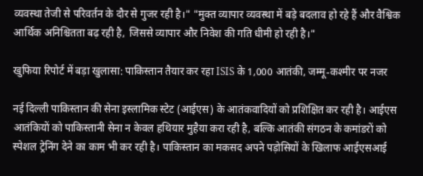व्यवस्था तेजी से परिवर्तन के दौर से गुजर रही है।" "मुक्त व्यापार व्यवस्था में बड़े बदलाव हो रहे हैं और वैश्विक आर्थिक अनिश्चितता बढ़ रही है, जिससे व्यापार और निवेश की गति धीमी हो रही है।"

खुफिया रिपोर्ट में बड़ा खुलासा: पाकिस्तान तैयार कर रहा ISIS के 1,000 आतंकी, जम्मू-कश्मीर पर नजर

नई दिल्ली पाकिस्तान की सेना इस्लामिक स्टेट (आईएस) के आतंकवादियों को प्रशिक्षित कर रही है। आईएस आतंकियों को पाकिस्तानी सेना न केवल हथियार मुहैया करा रही है, बल्कि आतंकी संगठन के कमांडरों को स्पेशल ट्रेनिंग देने का काम भी कर रही है। पाकिस्तान का मकसद अपने पड़ोसियों के खिलाफ आईएसआई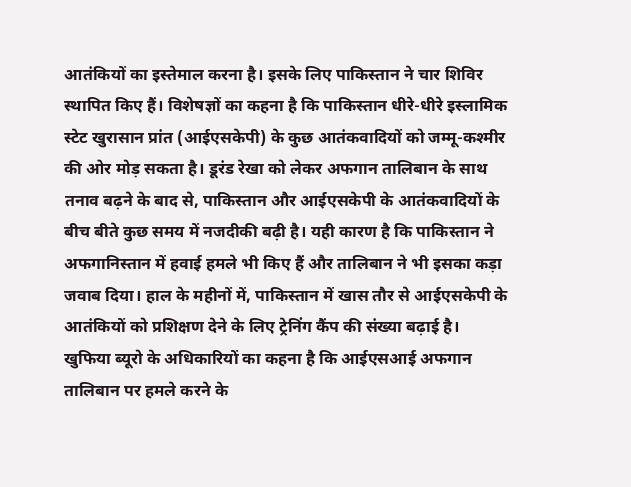आतंकियों का इस्तेमाल करना है। इसके लिए पाकिस्तान ने चार शिविर स्थापित किए हैं। विशेषज्ञों का कहना है कि पाकिस्तान धीरे-धीरे इस्लामिक स्टेट खुरासान प्रांत (आईएसकेपी) के कुछ आतंकवादियों को जम्मू-कश्मीर की ओर मोड़ सकता है। डूरंड रेखा को लेकर अफगान तालिबान के साथ तनाव बढ़ने के बाद से, पाकिस्तान और आईएसकेपी के आतंकवादियों के बीच बीते कुछ समय में नजदीकी बढ़ी है। यही कारण है कि पाकिस्तान ने अफगानिस्तान में हवाई हमले भी किए हैं और तालिबान ने भी इसका कड़ा जवाब दिया। हाल के महीनों में, पाकिस्तान में खास तौर से आईएसकेपी के आतंकियों को प्रशिक्षण देने के लिए ट्रेनिंग कैंप की संख्या बढ़ाई है। खुफिया ब्यूरो के अधिकारियों का कहना है कि आईएसआई अफगान तालिबान पर हमले करने के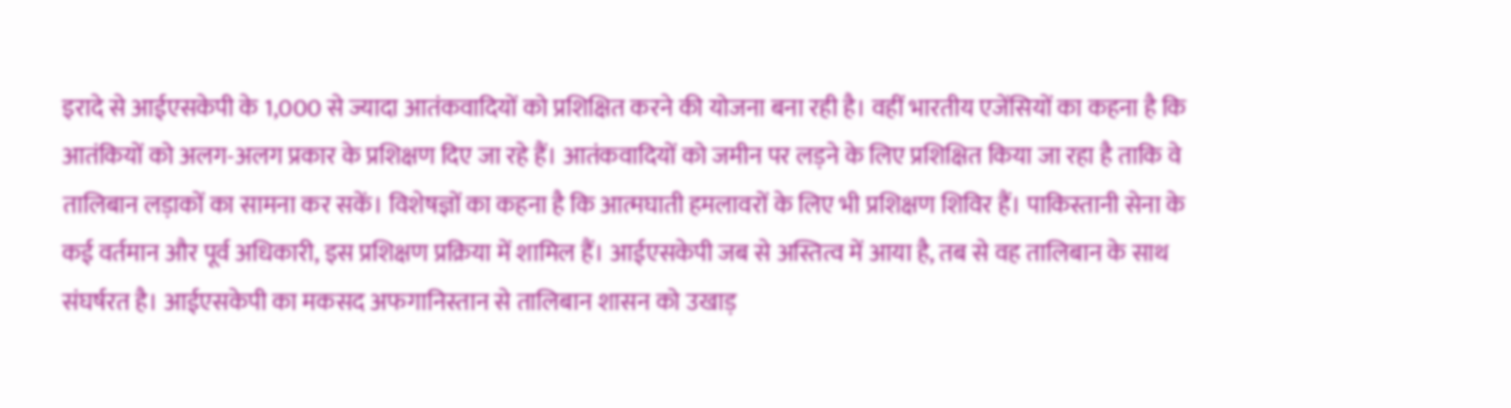इरादे से आईएसकेपी के 1,000 से ज्यादा आतंकवादियों को प्रशिक्षित करने की योजना बना रही है। वहीं भारतीय एजेंसियों का कहना है कि आतंकियों को अलग-अलग प्रकार के प्रशिक्षण दिए जा रहे हैं। आतंकवादियों को जमीन पर लड़ने के लिए प्रशिक्षित किया जा रहा है ताकि वे तालिबान लड़ाकों का सामना कर सकें। विशेषज्ञों का कहना है कि आत्मघाती हमलावरों के लिए भी प्रशिक्षण शिविर हैं। पाकिस्तानी सेना के कई वर्तमान और पूर्व अधिकारी, इस प्रशिक्षण प्रक्रिया में शामिल हैं। आईएसकेपी जब से अस्तित्व में आया है, तब से वह तालिबान के साथ संघर्षरत है। आईएसकेपी का मकसद अफगानिस्तान से तालिबान शासन को उखाड़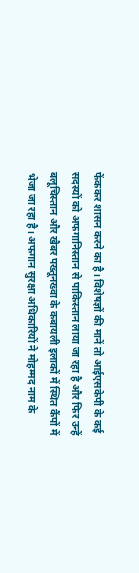फेंककर शासन करने का है। विशेषज्ञों की मानें तो आईएसकेपी के कई सदस्यों को अफगानिस्तान से पाकिस्तान लाया जा रहा है और फिर उन्हें बलूचिस्तान और खैबर पख्तूनख्वा के कबायली इलाकों में स्थित कैंपों में भेजा जा रहा है। अफगान सुरक्षा अधिकारियों ने मोहम्मद नाम के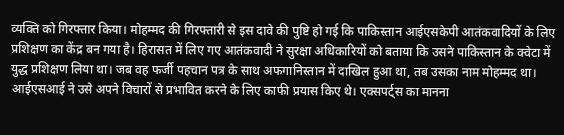व्यक्ति को गिरफ्तार किया। मोहम्मद की गिरफ्तारी से इस दावे की पुष्टि हो गई कि पाकिस्तान आईएसकेपी आतंकवादियों के लिए प्रशिक्षण का केंद्र बन गया है। हिरासत में लिए गए आतंकवादी ने सुरक्षा अधिकारियों को बताया कि उसने पाकिस्तान के क्वेटा में युद्ध प्रशिक्षण लिया था। जब वह फर्जी पहचान पत्र के साथ अफगानिस्तान में दाखिल हुआ था, तब उसका नाम मोहम्मद था। आईएसआई ने उसे अपने विचारों से प्रभावित करने के लिए काफी प्रयास किए थे। एक्सपर्ट्स का मानना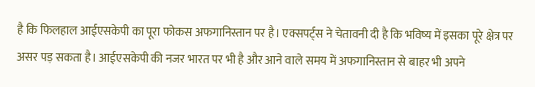है कि फिलहाल आईएसकेपी का पूरा फोकस अफगानिस्तान पर है। एक्सपर्ट्स ने चेतावनी दी है कि भविष्य में इसका पूरे क्षेत्र पर असर पड़ सकता है। आईएसकेपी की नजर भारत पर भी है और आने वाले समय में अफगानिस्तान से बाहर भी अपने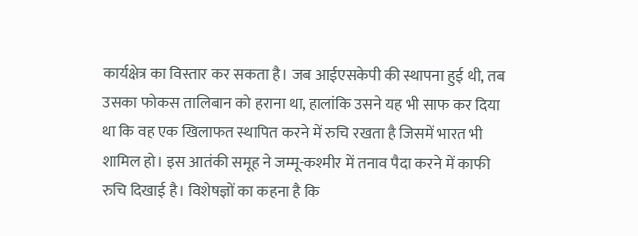कार्यक्षेत्र का विस्तार कर सकता है। जब आईएसकेपी की स्थापना हुई थी, तब उसका फोकस तालिबान को हराना था, हालांकि उसने यह भी साफ कर दिया था कि वह एक खिलाफत स्थापित करने में रुचि रखता है जिसमें भारत भी शामिल हो। इस आतंकी समूह ने जम्मू-कश्मीर में तनाव पैदा करने में काफी रुचि दिखाई है। विशेषज्ञों का कहना है कि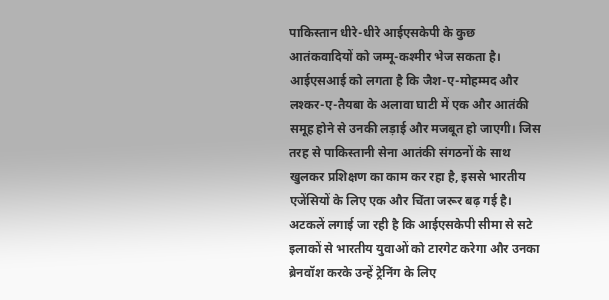पाकिस्तान धीरे-धीरे आईएसकेपी के कुछ आतंकवादियों को जम्मू-कश्मीर भेज सकता है। आईएसआई को लगता है कि जैश-ए-मोहम्मद और लश्कर-ए-तैयबा के अलावा घाटी में एक और आतंकी समूह होने से उनकी लड़ाई और मजबूत हो जाएगी। जिस तरह से पाकिस्तानी सेना आतंकी संगठनों के साथ खुलकर प्रशिक्षण का काम कर रहा है, इससे भारतीय एजेंसियों के लिए एक और चिंता जरूर बढ़ गई है। अटकलें लगाई जा रही है कि आईएसकेपी सीमा से सटे इलाकों से भारतीय युवाओं को टारगेट करेगा और उनका ब्रेनवॉश करके उन्हें ट्रेनिंग के लिए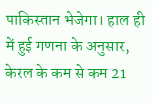पाकिस्तान भेजेगा। हाल ही में हुई गणना के अनुसार, केरल के कम से कम 21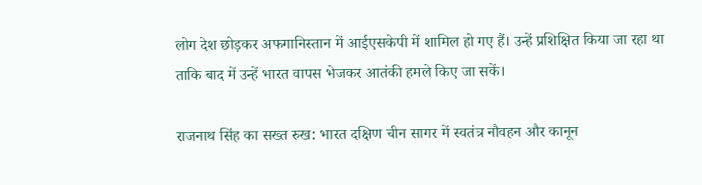लोग देश छोड़कर अफगानिस्तान में आईएसकेपी में शामिल हो गए हैं। उन्हें प्रशिक्षित किया जा रहा था ताकि बाद में उन्हें भारत वापस भेजकर आतंकी हमले किए जा सकें।

राजनाथ सिंह का सख्त रुख: भारत दक्षिण चीन सागर में स्वतंत्र नौवहन और कानून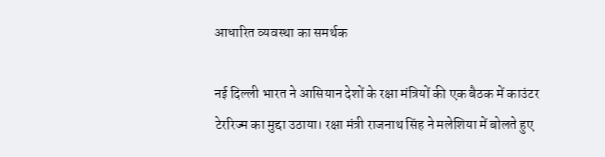आधारित व्यवस्था का समर्थक

नई दिल्ली भारत ने आसियान देशों के रक्षा मंत्रियों की एक बैठक में काउंटर टेररिज्म का मुद्दा उठाया। रक्षा मंत्री राजनाथ सिंह ने मलेशिया में बोलते हुए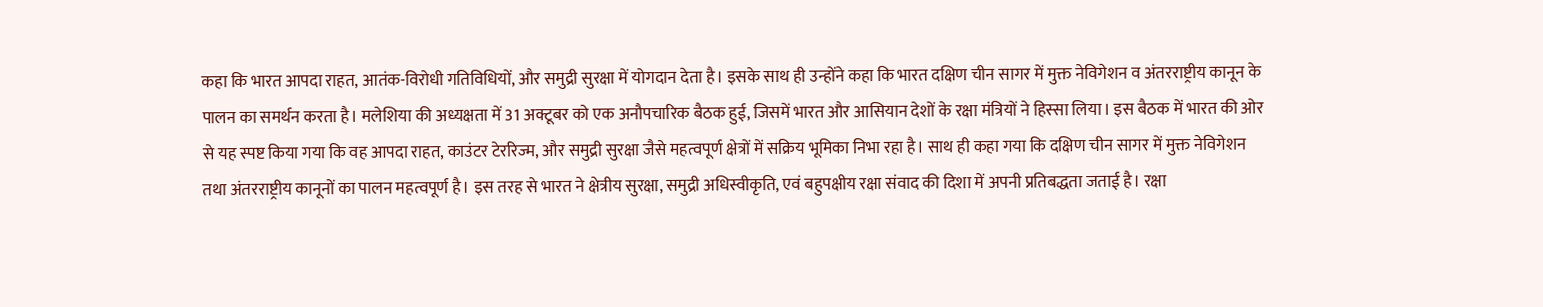कहा कि भारत आपदा राहत, आतंक-विरोधी गतिविधियों, और समुद्री सुरक्षा में योगदान देता है। इसके साथ ही उन्होंने कहा कि भारत दक्षिण चीन सागर में मुक्त नेविगेशन व अंतरराष्ट्रीय कानून के पालन का समर्थन करता है। मलेशिया की अध्यक्षता में 31 अक्टूबर को एक अनौपचारिक बैठक हुई, जिसमें भारत और आसियान देशों के रक्षा मंत्रियों ने हिस्सा लिया। इस बैठक में भारत की ओर से यह स्पष्ट किया गया कि वह आपदा राहत, काउंटर टेररिज्म, और समुद्री सुरक्षा जैसे महत्वपूर्ण क्षेत्रों में सक्रिय भूमिका निभा रहा है। साथ ही कहा गया कि दक्षिण चीन सागर में मुक्त नेविगेशन तथा अंतरराष्ट्रीय कानूनों का पालन महत्वपूर्ण है। इस तरह से भारत ने क्षेत्रीय सुरक्षा, समुद्री अधिस्वीकृति, एवं बहुपक्षीय रक्षा संवाद की दिशा में अपनी प्रतिबद्धता जताई है। रक्षा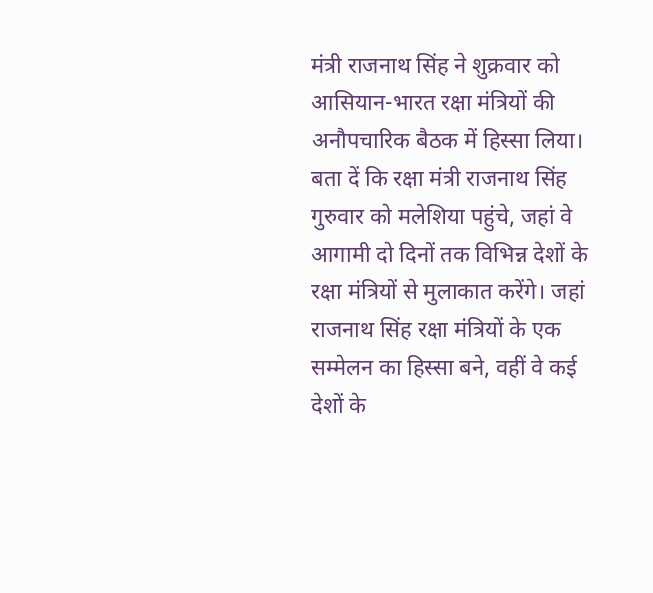मंत्री राजनाथ सिंह ने शुक्रवार को आसियान-भारत रक्षा मंत्रियों की अनौपचारिक बैठक में हिस्सा लिया। बता दें कि रक्षा मंत्री राजनाथ सिंह गुरुवार को मलेशिया पहुंचे, जहां वे आगामी दो दिनों तक विभिन्न देशों के रक्षा मंत्रियों से मुलाकात करेंगे। जहां राजनाथ सिंह रक्षा मंत्रियों के एक सम्मेलन का हिस्सा बने, वहीं वे कई देशों के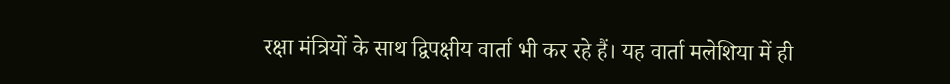रक्षा मंत्रियों के साथ द्विपक्षीय वार्ता भी कर रहे हैं। यह वार्ता मलेशिया में ही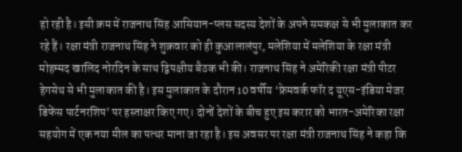हो रही है। इसी क्रम में राजनाथ सिंह आसियान-प्लस सदस्य देशों के अपने समकक्ष से भी मुलाकात कर रहे हैं। रक्षा मंत्री राजनाथ सिंह ने शुक्रवार को ही कुआलालंपुर, मलेशिया में मलेशिया के रक्षा मंत्री मोहम्मद खालिद नोरदिन के साथ द्विपक्षीय बैठक भी की। राजनाथ सिंह ने अमेरिकी रक्षा मंत्री पीटर हेगसेथ से भी मुलाकात की है। इस मुलाकात के दौरान 10 वर्षीय ‘फ्रेमवर्क फॉर द यूएस-इंडिया मेजर डिफेंस पार्टनरशिप’ पर हस्ताक्षर किए गए। दोनों देशों के बीच हुए इस करार को भारत-अमेरिका रक्षा सहयोग में एक नया मील का पत्थर माना जा रहा है। इस अवसर पर रक्षा मंत्री राजनाथ सिंह ने कहा कि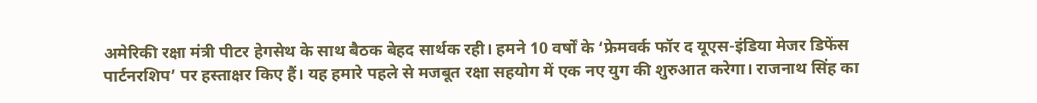अमेरिकी रक्षा मंत्री पीटर हेगसेथ के साथ बैठक बेहद सार्थक रही। हमने 10 वर्षों के ‘फ्रेमवर्क फॉर द यूएस-इंडिया मेजर डिफेंस पार्टनरशिप’ पर हस्ताक्षर किए हैं। यह हमारे पहले से मजबूत रक्षा सहयोग में एक नए युग की शुरुआत करेगा। राजनाथ सिंह का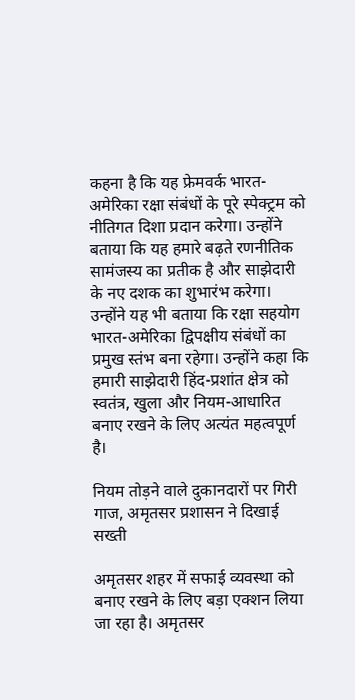कहना है कि यह फ्रेमवर्क भारत-अमेरिका रक्षा संबंधों के पूरे स्पेक्ट्रम को नीतिगत दिशा प्रदान करेगा। उन्होंने बताया कि यह हमारे बढ़ते रणनीतिक सामंजस्य का प्रतीक है और साझेदारी के नए दशक का शुभारंभ करेगा। उन्होंने यह भी बताया कि रक्षा सहयोग भारत-अमेरिका द्विपक्षीय संबंधों का प्रमुख स्तंभ बना रहेगा। उन्होंने कहा कि हमारी साझेदारी हिंद-प्रशांत क्षेत्र को स्वतंत्र, खुला और नियम-आधारित बनाए रखने के लिए अत्यंत महत्वपूर्ण है।

नियम तोड़ने वाले दुकानदारों पर गिरी गाज, अमृतसर प्रशासन ने दिखाई सख्ती

अमृतसर शहर में सफाई व्यवस्था को बनाए रखने के लिए बड़ा एक्शन लिया जा रहा है। अमृतसर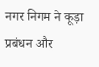नगर निगम ने कूड़ा प्रबंधन और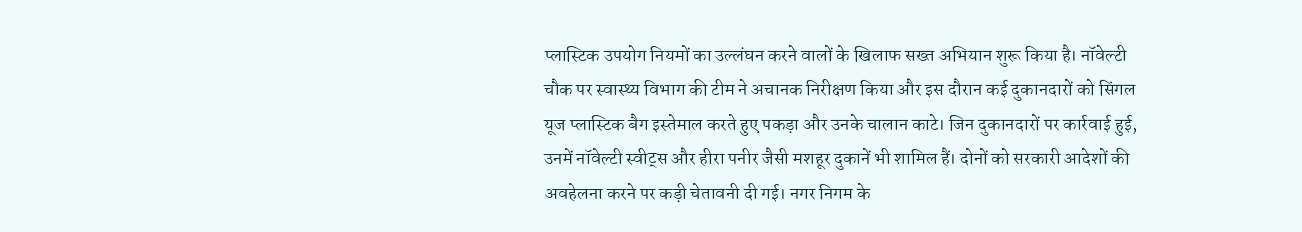प्लास्टिक उपयोग नियमों का उल्लंघन करने वालों के खिलाफ सख्त अभियान शुरू किया है। नॉवेल्टी चौक पर स्वास्थ्य विभाग की टीम ने अचानक निरीक्षण किया और इस दौरान कई दुकानदारों को सिंगल यूज प्लास्टिक बैग इस्तेमाल करते हुए पकड़ा और उनके चालान काटे। जिन दुकानदारों पर कार्रवाई हुई, उनमें नॉवेल्टी स्वीट्स और हीरा पनीर जैसी मशहूर दुकानें भी शामिल हैं। दोनों को सरकारी आदेशों की अवहेलना करने पर कड़ी चेतावनी दी गई। नगर निगम के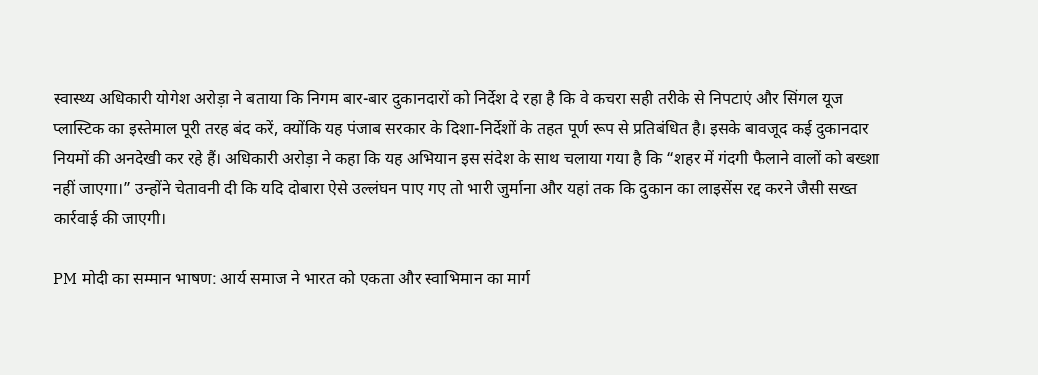स्वास्थ्य अधिकारी योगेश अरोड़ा ने बताया कि निगम बार-बार दुकानदारों को निर्देश दे रहा है कि वे कचरा सही तरीके से निपटाएं और सिंगल यूज प्लास्टिक का इस्तेमाल पूरी तरह बंद करें, क्योंकि यह पंजाब सरकार के दिशा-निर्देशों के तहत पूर्ण रूप से प्रतिबंधित है। इसके बावजूद कई दुकानदार नियमों की अनदेखी कर रहे हैं। अधिकारी अरोड़ा ने कहा कि यह अभियान इस संदेश के साथ चलाया गया है कि “शहर में गंदगी फैलाने वालों को बख्शा नहीं जाएगा।” उन्होंने चेतावनी दी कि यदि दोबारा ऐसे उल्लंघन पाए गए तो भारी जुर्माना और यहां तक कि दुकान का लाइसेंस रद्द करने जैसी सख्त कार्रवाई की जाएगी।

PM मोदी का सम्मान भाषण: आर्य समाज ने भारत को एकता और स्वाभिमान का मार्ग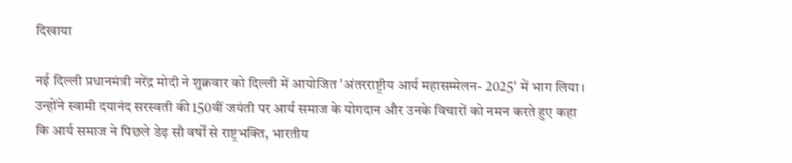दिखाया

नई दिल्ली प्रधानमंत्री नरेंद्र मोदी ने शुक्रवार को दिल्ली में आयोजित 'अंतरराष्ट्रीय आर्य महासम्मेलन- 2025' में भाग लिया। उन्होंने स्वामी दयानंद सरस्वती की 150वीं जयंती पर आर्य समाज के योगदान और उनके विचारों को नमन करते हुए कहा कि आर्य समाज ने पिछले डेढ़ सौ वर्षों से राष्ट्रभक्ति, भारतीय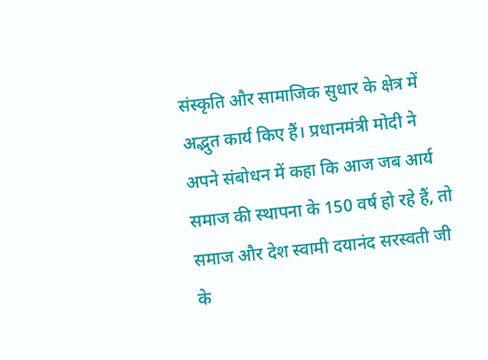संस्कृति और सामाजिक सुधार के क्षेत्र में अद्भुत कार्य किए हैं। प्रधानमंत्री मोदी ने अपने संबोधन में कहा कि आज जब आर्य समाज की स्थापना के 150 वर्ष हो रहे हैं, तो समाज और देश स्वामी दयानंद सरस्वती जी के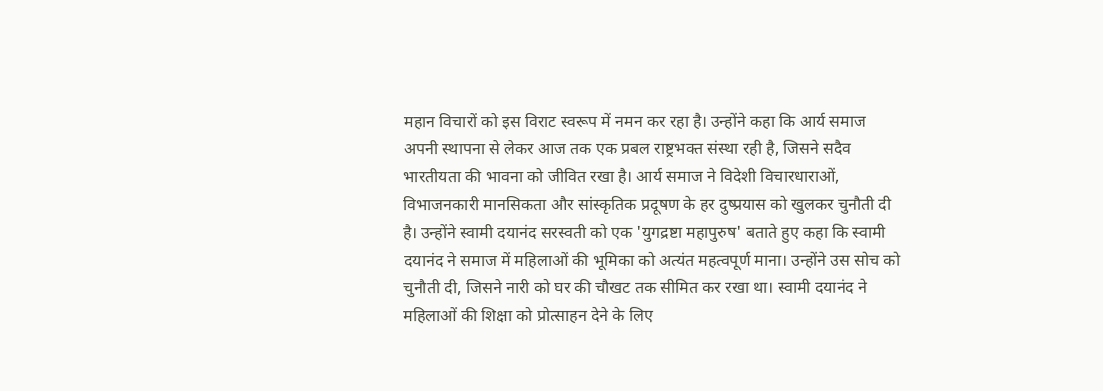महान विचारों को इस विराट स्वरूप में नमन कर रहा है। उन्होंने कहा कि आर्य समाज अपनी स्थापना से लेकर आज तक एक प्रबल राष्ट्रभक्त संस्था रही है, जिसने सदैव भारतीयता की भावना को जीवित रखा है। आर्य समाज ने विदेशी विचारधाराओं, विभाजनकारी मानसिकता और सांस्कृतिक प्रदूषण के हर दुष्प्रयास को खुलकर चुनौती दी है। उन्होंने स्वामी दयानंद सरस्वती को एक 'युगद्रष्टा महापुरुष' बताते हुए कहा कि स्वामी दयानंद ने समाज में महिलाओं की भूमिका को अत्यंत महत्वपूर्ण माना। उन्होंने उस सोच को चुनौती दी, जिसने नारी को घर की चौखट तक सीमित कर रखा था। स्वामी दयानंद ने महिलाओं की शिक्षा को प्रोत्साहन देने के लिए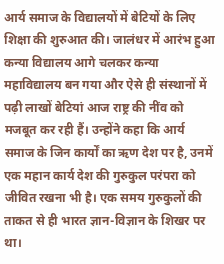आर्य समाज के विद्यालयों में बेटियों के लिए शिक्षा की शुरुआत की। जालंधर में आरंभ हुआ कन्या विद्यालय आगे चलकर कन्या महाविद्यालय बन गया और ऐसे ही संस्थानों में पढ़ी लाखों बेटियां आज राष्ट्र की नींव को मजबूत कर रही हैं। उन्होंने कहा कि आर्य समाज के जिन कार्यों का ऋण देश पर है, उनमें एक महान कार्य देश की गुरुकुल परंपरा को जीवित रखना भी है। एक समय गुरुकुलों की ताकत से ही भारत ज्ञान-विज्ञान के शिखर पर था।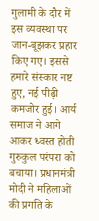गुलामी के दौर में इस व्यवस्था पर जान-बूझकर प्रहार किए गए। इससे हमारे संस्कार नष्ट हुए, नई पीढ़ी कमजोर हुई। आर्य समाज ने आगे आकर ध्वस्त होती गुरुकुल परंपरा को बचाया। प्रधानमंत्री मोदी ने महिलाओं की प्रगति के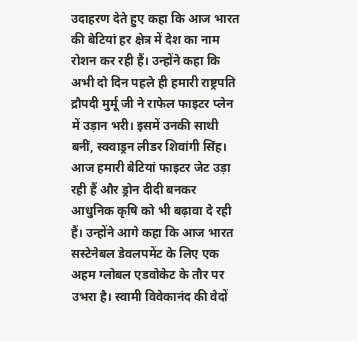उदाहरण देते हुए कहा कि आज भारत की बेटियां हर क्षेत्र में देश का नाम रोशन कर रही हैं। उन्होंने कहा कि अभी दो दिन पहले ही हमारी राष्ट्रपति द्रौपदी मुर्मू जी ने राफेल फाइटर प्लेन में उड़ान भरी। इसमें उनकी साथी बनीं, स्क्वाड्रन लीडर शिवांगी सिंह। आज हमारी बेटियां फाइटर जेट उड़ा रही हैं और ड्रोन दीदी बनकर आधुनिक कृषि को भी बढ़ावा दे रही हैं। उन्होंने आगे कहा कि आज भारत सस्टेनेबल डेवलपमेंट के लिए एक अहम ग्लोबल एडवोकेट के तौर पर उभरा है। स्वामी विवेकानंद की वेदों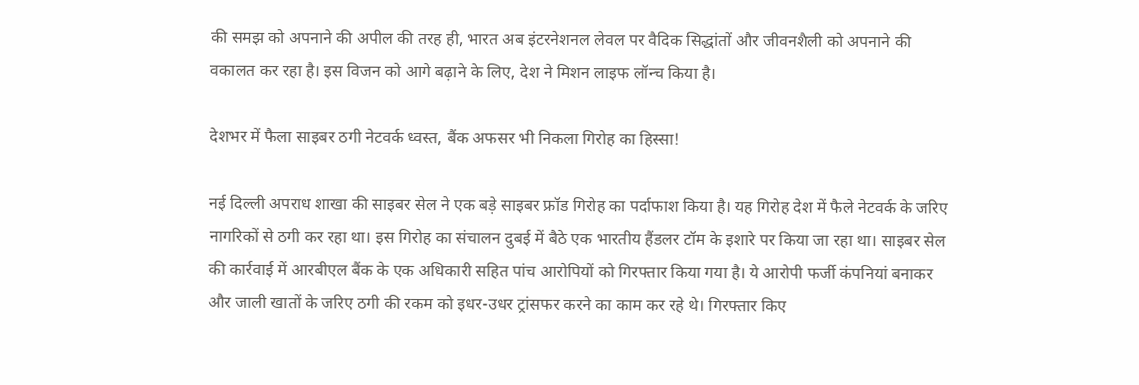की समझ को अपनाने की अपील की तरह ही, भारत अब इंटरनेशनल लेवल पर वैदिक सिद्धांतों और जीवनशैली को अपनाने की वकालत कर रहा है। इस विजन को आगे बढ़ाने के लिए, देश ने मिशन लाइफ लॉन्च किया है।

देशभर में फैला साइबर ठगी नेटवर्क ध्वस्त, बैंक अफसर भी निकला गिरोह का हिस्सा!

नई दिल्ली अपराध शाखा की साइबर सेल ने एक बड़े साइबर फ्रॉड गिरोह का पर्दाफाश किया है। यह गिरोह देश में फैले नेटवर्क के जरिए नागरिकों से ठगी कर रहा था। इस गिरोह का संचालन दुबई में बैठे एक भारतीय हैंडलर टॉम के इशारे पर किया जा रहा था। साइबर सेल की कार्रवाई में आरबीएल बैंक के एक अधिकारी सहित पांच आरोपियों को गिरफ्तार किया गया है। ये आरोपी फर्जी कंपनियां बनाकर और जाली खातों के जरिए ठगी की रकम को इधर-उधर ट्रांसफर करने का काम कर रहे थे। गिरफ्तार किए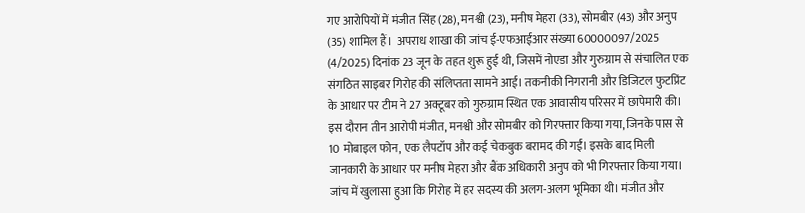गए आरोपियों में मंजीत सिंह (28), मनश्वी (23), मनीष मेहरा (33), सोमबीर (43) और अनुप (35) शामिल हैं।  अपराध शाखा की जांच ई-एफआईआर संख्या 60000097/2025 (4/2025) दिनांक 23 जून के तहत शुरू हुई थी, जिसमें नोएडा और गुरुग्राम से संचालित एक संगठित साइबर गिरोह की संलिप्तता सामने आई। तकनीकी निगरानी और डिजिटल फुटप्रिंट के आधार पर टीम ने 27 अक्टूबर को गुरुग्राम स्थित एक आवासीय परिसर में छापेमारी की। इस दौरान तीन आरोपी मंजीत, मनश्वी और सोमबीर को गिरफ्तार किया गया, जिनके पास से 10 मोबाइल फोन, एक लैपटॉप और कई चेकबुक बरामद की गईं। इसके बाद मिली जानकारी के आधार पर मनीष मेहरा और बैंक अधिकारी अनुप को भी गिरफ्तार किया गया। जांच में खुलासा हुआ कि गिरोह में हर सदस्य की अलग-अलग भूमिका थी। मंजीत और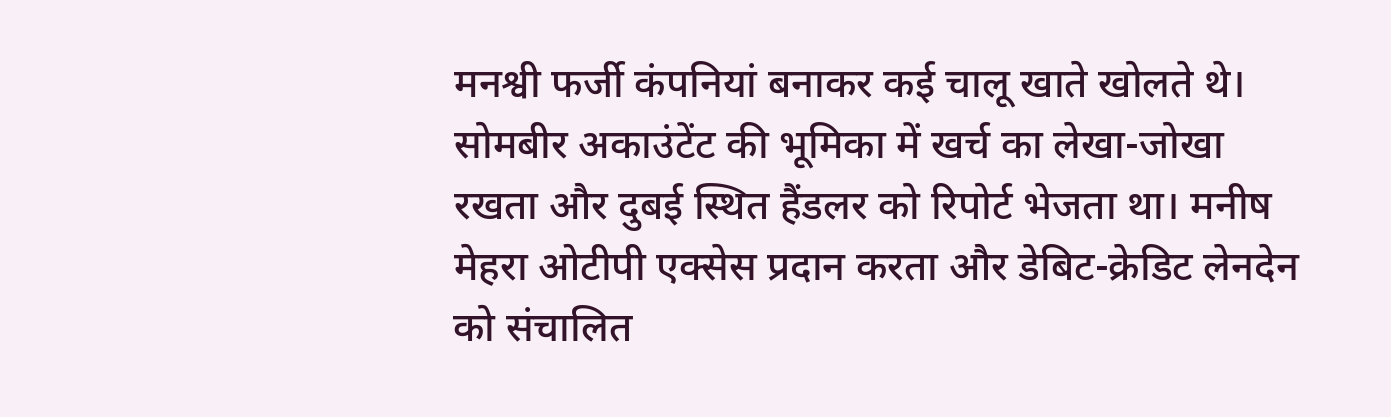मनश्वी फर्जी कंपनियां बनाकर कई चालू खाते खोलते थे। सोमबीर अकाउंटेंट की भूमिका में खर्च का लेखा-जोखा रखता और दुबई स्थित हैंडलर को रिपोर्ट भेजता था। मनीष मेहरा ओटीपी एक्सेस प्रदान करता और डेबिट-क्रेडिट लेनदेन को संचालित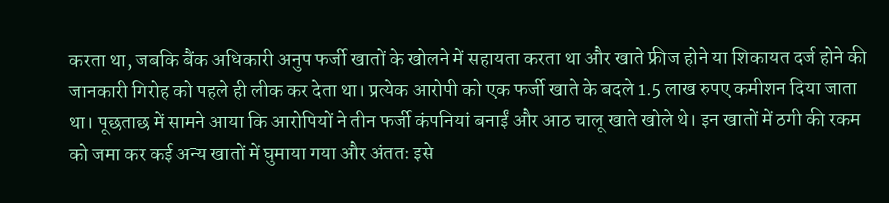करता था, जबकि बैंक अधिकारी अनुप फर्जी खातों के खोलने में सहायता करता था और खाते फ्रीज होने या शिकायत दर्ज होने की जानकारी गिरोह को पहले ही लीक कर देता था। प्रत्येक आरोपी को एक फर्जी खाते के बदले 1.5 लाख रुपए कमीशन दिया जाता था। पूछताछ में सामने आया कि आरोपियों ने तीन फर्जी कंपनियां बनाईं और आठ चालू खाते खोले थे। इन खातों में ठगी की रकम को जमा कर कई अन्य खातों में घुमाया गया और अंततः इसे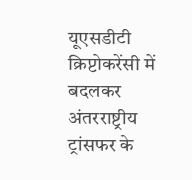यूएसडीटी क्रिप्टोकरेंसी में बदलकर अंतरराष्ट्रीय ट्रांसफर के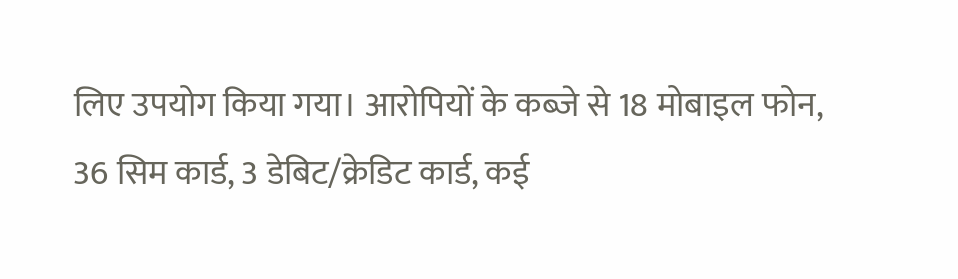लिए उपयोग किया गया। आरोपियों के कब्जे से 18 मोबाइल फोन, 36 सिम कार्ड, 3 डेबिट/क्रेडिट कार्ड, कई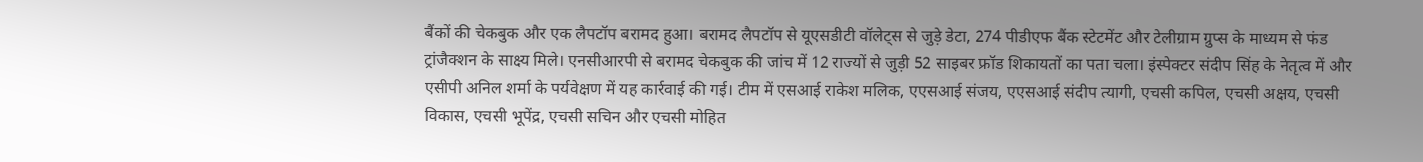बैंकों की चेकबुक और एक लैपटॉप बरामद हुआ। बरामद लैपटॉप से यूएसडीटी वॉलेट्स से जुड़े डेटा, 274 पीडीएफ बैंक स्टेटमेंट और टेलीग्राम ग्रुप्स के माध्यम से फंड ट्रांजैक्शन के साक्ष्य मिले। एनसीआरपी से बरामद चेकबुक की जांच में 12 राज्यों से जुड़ी 52 साइबर फ्रॉड शिकायतों का पता चला। इंस्पेक्टर संदीप सिंह के नेतृत्व में और एसीपी अनिल शर्मा के पर्यवेक्षण में यह कार्रवाई की गई। टीम में एसआई राकेश मलिक, एएसआई संजय, एएसआई संदीप त्यागी, एचसी कपिल, एचसी अक्षय, एचसी विकास, एचसी भूपेंद्र, एचसी सचिन और एचसी मोहित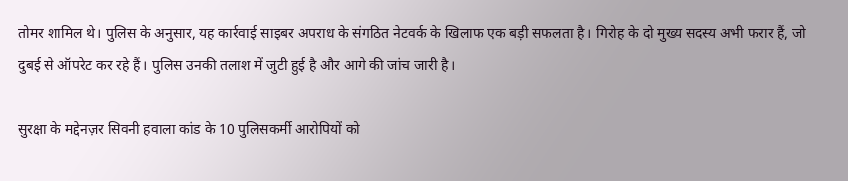तोमर शामिल थे। पुलिस के अनुसार, यह कार्रवाई साइबर अपराध के संगठित नेटवर्क के खिलाफ एक बड़ी सफलता है। गिरोह के दो मुख्य सदस्य अभी फरार हैं, जो दुबई से ऑपरेट कर रहे हैं। पुलिस उनकी तलाश में जुटी हुई है और आगे की जांच जारी है।

सुरक्षा के मद्देनज़र सिवनी हवाला कांड के 10 पुलिसकर्मी आरोपियों को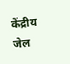केंद्रीय जेल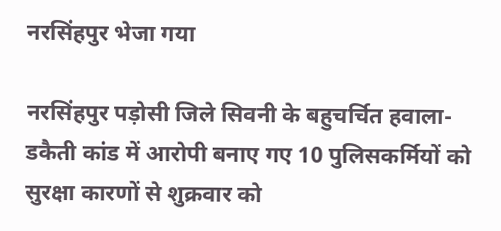नरसिंहपुर भेजा गया

नरसिंहपुर पड़ोसी जिले सिवनी के बहुचर्चित हवाला-डकैती कांड में आरोपी बनाए गए 10 पुलिसकर्मियों को सुरक्षा कारणों से शुक्रवार को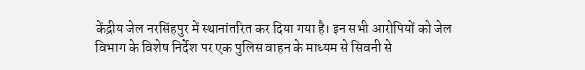केंद्रीय जेल नरसिंहपुर में स्थानांतरित कर दिया गया है। इन सभी आरोपियों को जेल विभाग के विशेष निर्देश पर एक पुलिस वाहन के माध्यम से सिवनी से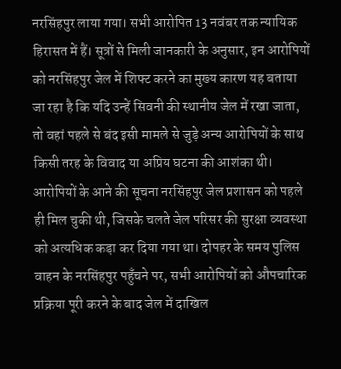नरसिंहपुर लाया गया। सभी आरोपित 13 नवंबर तक न्यायिक हिरासत में हैं। सूत्रों से मिली जानकारी के अनुसार, इन आरोपियों को नरसिंहपुर जेल में शिफ्ट करने का मुख्य कारण यह बताया जा रहा है कि यदि उन्हें सिवनी की स्थानीय जेल में रखा जाता, तो वहां पहले से बंद इसी मामले से जुड़े अन्य आरोपियों के साथ किसी तरह के विवाद या अप्रिय घटना की आशंका थी।  आरोपियों के आने की सूचना नरसिंहपुर जेल प्रशासन को पहले ही मिल चुकी थी, जिसके चलते जेल परिसर की सुरक्षा व्यवस्था को अत्यधिक कड़ा कर दिया गया था। दोपहर के समय पुलिस वाहन के नरसिंहपुर पहुँचने पर, सभी आरोपियों को औपचारिक प्रक्रिया पूरी करने के बाद जेल में दाखिल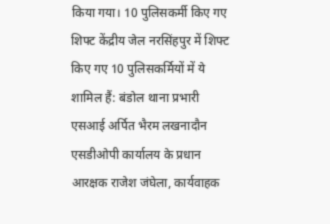किया गया। 10 पुलिसकर्मी किए गए शिफ्ट केंद्रीय जेल नरसिंहपुर में शिफ्ट किए गए 10 पुलिसकर्मियों में ये शामिल हैं: बंडोल थाना प्रभारी एसआई अर्पित भैरम लखनादौन एसडीओपी कार्यालय के प्रधान आरक्षक राजेश जंघेला, कार्यवाहक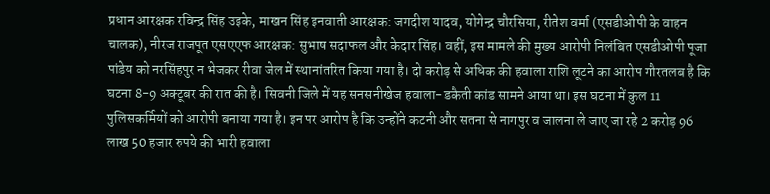प्रधान आरक्षक रविन्द्र सिंह उइके, माखन सिंह इनवाती आरक्षक: जगदीश यादव, योगेन्द्र चौरसिया, रीतेश वर्मा (एसडीओपी के वाहन चालक), नीरज राजपूत एसएएफ आरक्षक: सुभाष सदाफल और केदार सिंह। वहीं, इस मामले की मुख्य आरोपी निलंबित एसडीओपी पूजा पांडेय को नरसिंहपुर न भेजकर रीवा जेल में स्थानांतरित किया गया है। दो करोड़ से अधिक की हवाला राशि लूटने का आरोप गौरतलब है कि घटना 8-9 अक्टूबर की रात की है। सिवनी जिले में यह सनसनीखेज हवाला-डकैती कांड सामने आया था। इस घटना में कुल 11 पुलिसकर्मियों को आरोपी बनाया गया है। इन पर आरोप है कि उन्होंने कटनी और सतना से नागपुर व जालना ले जाए जा रहे 2 करोड़ 96 लाख 50 हजार रुपये की भारी हवाला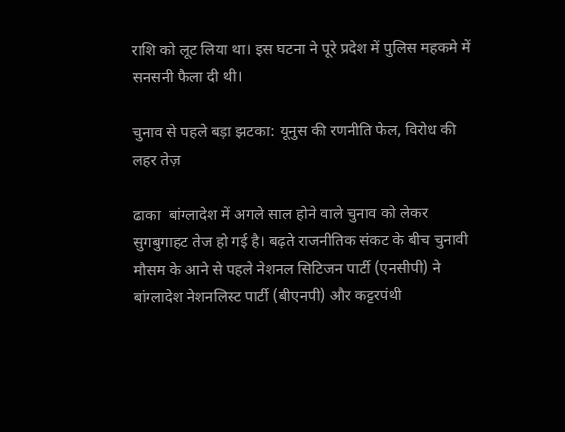राशि को लूट लिया था। इस घटना ने पूरे प्रदेश में पुलिस महकमे में सनसनी फैला दी थी।

चुनाव से पहले बड़ा झटका: यूनुस की रणनीति फेल, विरोध की लहर तेज़

ढाका  बांग्लादेश में अगले साल होने वाले चुनाव को लेकर सुगबुगाहट तेज हो गई है। बढ़ते राजनीतिक संकट के बीच चुनावी मौसम के आने से पहले नेशनल सिटिजन पार्टी (एनसीपी) ने बांग्लादेश नेशनलिस्ट पार्टी (बीएनपी) और कट्टरपंथी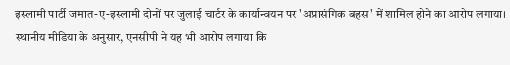इस्लामी पार्टी जमात-ए-इस्लामी दोनों पर जुलाई चार्टर के कार्यान्वयन पर 'अप्रासंगिक बहस' में शामिल होने का आरोप लगाया। स्थानीय मीडिया के अनुसार, एनसीपी ने यह भी आरोप लगाया कि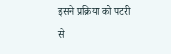इसने प्रक्रिया को पटरी से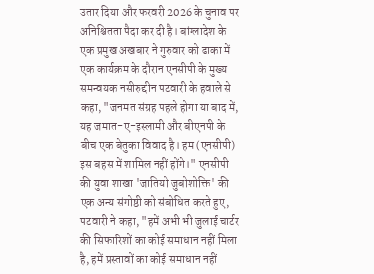उतार दिया और फरवरी 2026 के चुनाव पर अनिश्चितता पैदा कर दी है। बांग्लादेश के एक प्रमुख अखबार ने गुरुवार को ढाका में एक कार्यक्रम के दौरान एनसीपी के मुख्य समन्वयक नसीरुद्दीन पटवारी के हवाले से कहा, "जनमत संग्रह पहले होगा या बाद में, यह जमात-ए-इस्लामी और बीएनपी के बीच एक बेतुका विवाद है। हम (एनसीपी) इस बहस में शामिल नहीं होंगे।" एनसीपी की युवा शाखा 'जातियो जुबोशोक्ति' की एक अन्य संगोष्ठी को संबोधित करते हुए, पटवारी ने कहा, "हमें अभी भी जुलाई चार्टर की सिफारिशों का कोई समाधान नहीं मिला है, हमें प्रस्तावों का कोई समाधान नहीं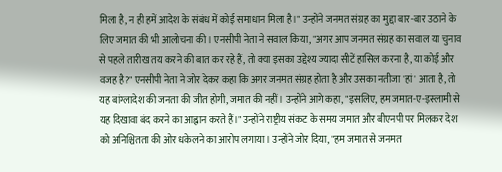मिला है, न ही हमें आदेश के संबंध में कोई समाधान मिला है।" उन्होंने जनमत संग्रह का मुद्दा बार-बार उठाने के लिए जमात की भी आलोचना की। एनसीपी नेता ने सवाल किया, "अगर आप जनमत संग्रह का सवाल या चुनाव से पहले तारीख तय करने की बात कर रहे हैं, तो क्या इसका उद्देश्य ज्यादा सीटें हासिल करना है, या कोई और वजह है?" एनसीपी नेता ने जोर देकर कहा कि अगर जनमत संग्रह होता है और उसका नतीजा 'हां' आता है, तो यह बांग्लादेश की जनता की जीत होगी, जमात की नहीं। उन्होंने आगे कहा, "इसलिए, हम जमात-ए-इस्लामी से यह दिखावा बंद करने का आह्वान करते हैं।" उन्होंने राष्ट्रीय संकट के समय जमात और बीएनपी पर मिलकर देश को अनिश्चितता की ओर धकेलने का आरोप लगाया। उन्होंने जोर दिया, "हम जमात से जनमत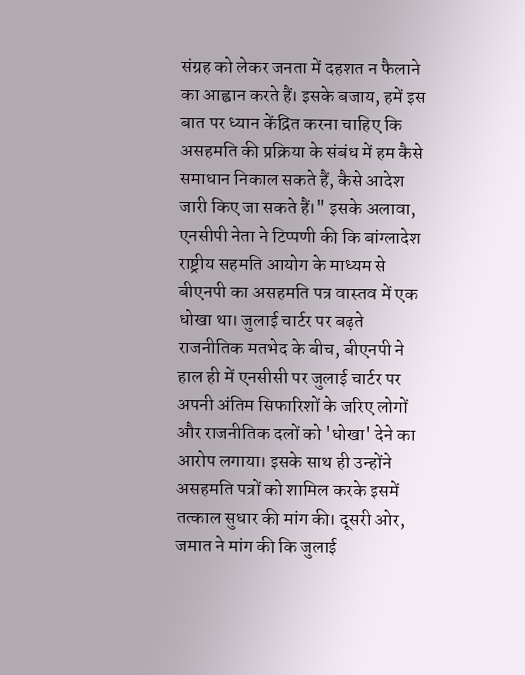संग्रह को लेकर जनता में दहशत न फैलाने का आह्वान करते हैं। इसके बजाय, हमें इस बात पर ध्यान केंद्रित करना चाहिए कि असहमति की प्रक्रिया के संबंध में हम कैसे समाधान निकाल सकते हैं, कैसे आदेश जारी किए जा सकते हैं।" इसके अलावा, एनसीपी नेता ने टिप्पणी की कि बांग्लादेश राष्ट्रीय सहमति आयोग के माध्यम से बीएनपी का असहमति पत्र वास्तव में एक धोखा था। जुलाई चार्टर पर बढ़ते राजनीतिक मतभेद के बीच, बीएनपी ने हाल ही में एनसीसी पर जुलाई चार्टर पर अपनी अंतिम सिफारिशों के जरिए लोगों और राजनीतिक दलों को 'धोखा' देने का आरोप लगाया। इसके साथ ही उन्होंने असहमति पत्रों को शामिल करके इसमें तत्काल सुधार की मांग की। दूसरी ओर, जमात ने मांग की कि जुलाई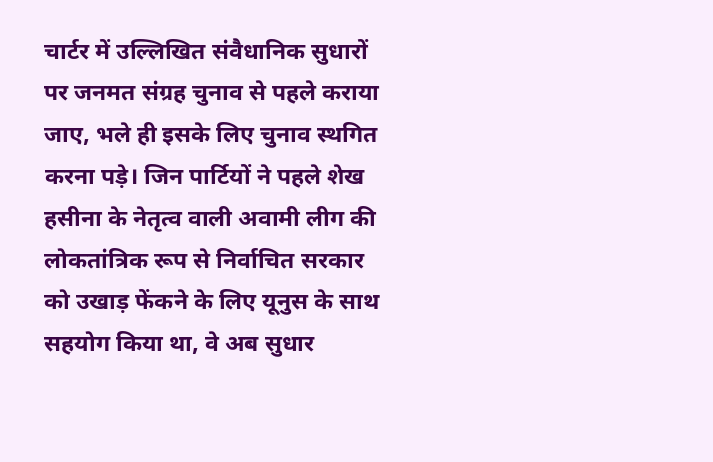चार्टर में उल्लिखित संवैधानिक सुधारों पर जनमत संग्रह चुनाव से पहले कराया जाए, भले ही इसके लिए चुनाव स्थगित करना पड़े। जिन पार्टियों ने पहले शेख हसीना के नेतृत्व वाली अवामी लीग की लोकतांत्रिक रूप से निर्वाचित सरकार को उखाड़ फेंकने के लिए यूनुस के साथ सहयोग किया था, वे अब सुधार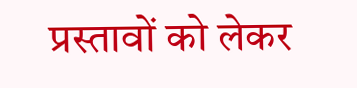प्रस्तावों को लेकर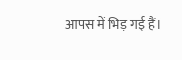आपस में भिड़ गई हैं।